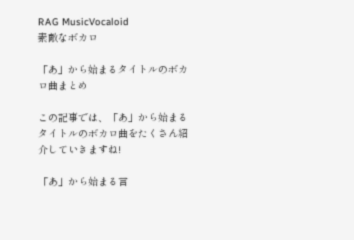RAG MusicVocaloid
素敵なボカロ

「あ」から始まるタイトルのボカロ曲まとめ

この記事では、「あ」から始まるタイトルのボカロ曲をたくさん紹介していきますね!

「あ」から始まる言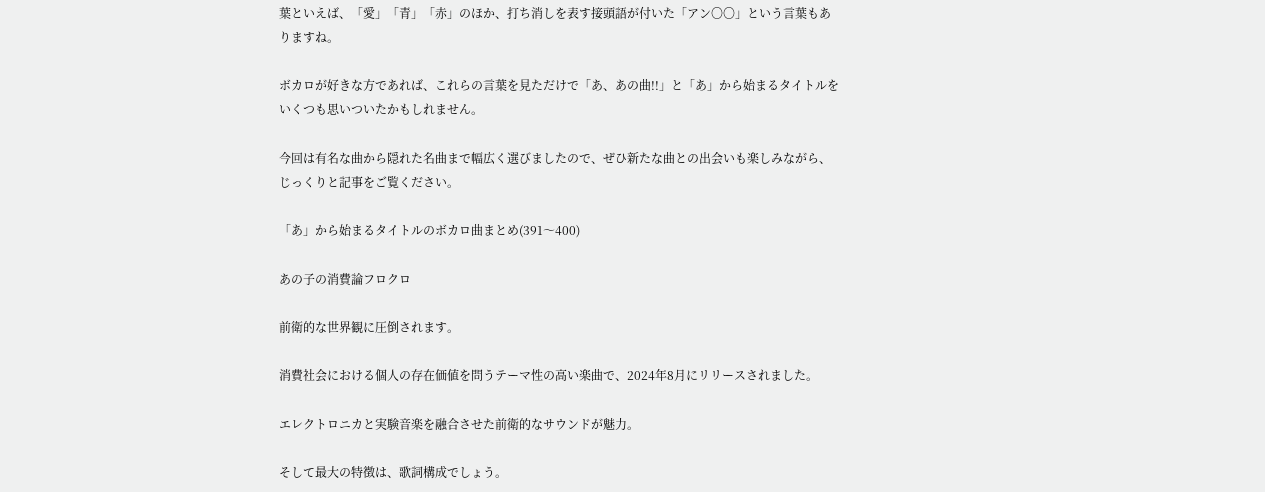葉といえば、「愛」「青」「赤」のほか、打ち消しを表す接頭語が付いた「アン〇〇」という言葉もありますね。

ボカロが好きな方であれば、これらの言葉を見ただけで「あ、あの曲!!」と「あ」から始まるタイトルをいくつも思いついたかもしれません。

今回は有名な曲から隠れた名曲まで幅広く選びましたので、ぜひ新たな曲との出会いも楽しみながら、じっくりと記事をご覧ください。

「あ」から始まるタイトルのボカロ曲まとめ(391〜400)

あの子の消費論フロクロ

前衛的な世界観に圧倒されます。

消費社会における個人の存在価値を問うテーマ性の高い楽曲で、2024年8月にリリースされました。

エレクトロニカと実験音楽を融合させた前衛的なサウンドが魅力。

そして最大の特徴は、歌詞構成でしょう。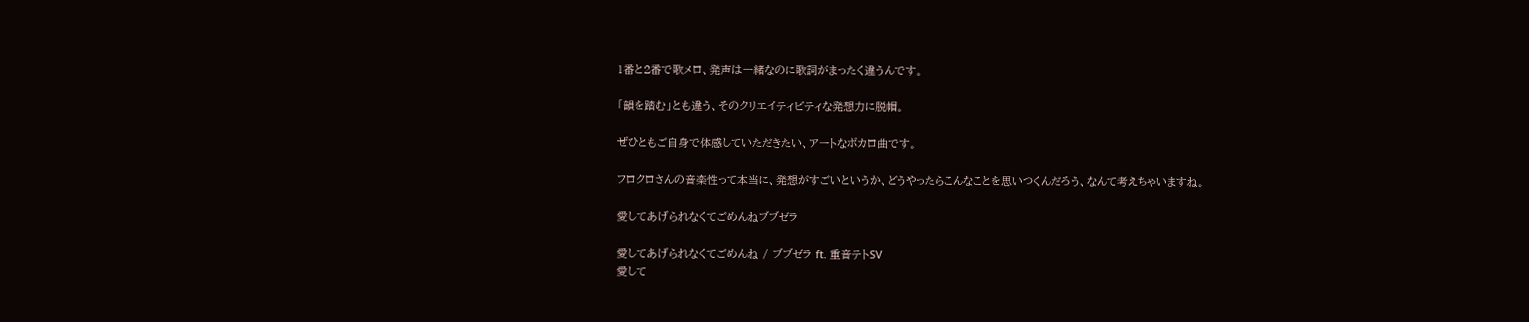1番と2番で歌メロ、発声は一緒なのに歌詞がまったく違うんです。

「韻を踏む」とも違う、そのクリエイティビティな発想力に脱帽。

ぜひともご自身で体感していただきたい、アートなボカロ曲です。

フロクロさんの音楽性って本当に、発想がすごいというか、どうやったらこんなことを思いつくんだろう、なんて考えちゃいますね。

愛してあげられなくてごめんねブブゼラ

愛してあげられなくてごめんね / ブブゼラ ft. 重音テトSV
愛して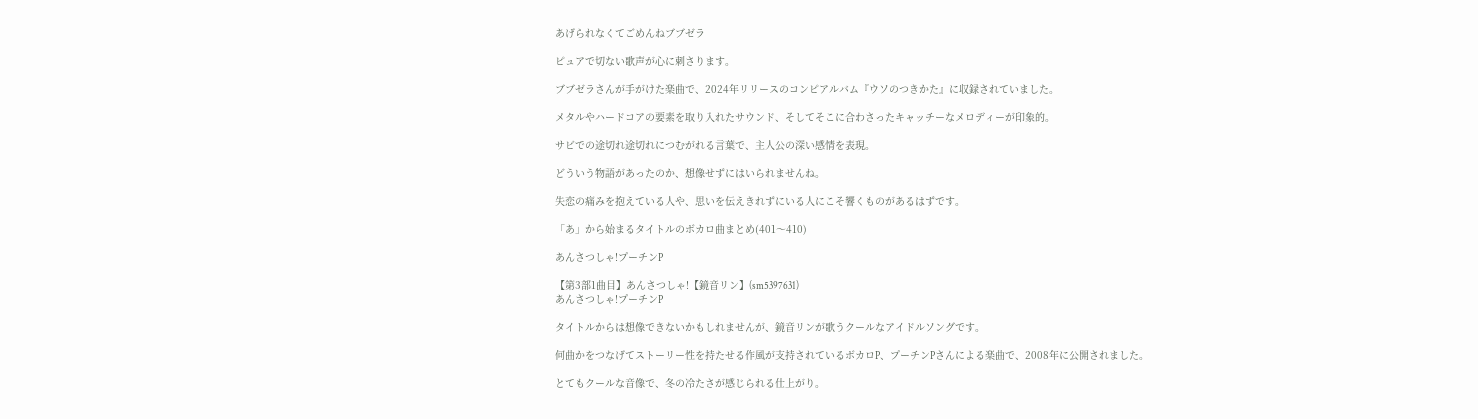あげられなくてごめんねブブゼラ

ピュアで切ない歌声が心に刺さります。

ブブゼラさんが手がけた楽曲で、2024年リリースのコンピアルバム『ウソのつきかた』に収録されていました。

メタルやハードコアの要素を取り入れたサウンド、そしてそこに合わさったキャッチーなメロディーが印象的。

サビでの途切れ途切れにつむがれる言葉で、主人公の深い感情を表現。

どういう物語があったのか、想像せずにはいられませんね。

失恋の痛みを抱えている人や、思いを伝えきれずにいる人にこそ響くものがあるはずです。

「あ」から始まるタイトルのボカロ曲まとめ(401〜410)

あんさつしゃ!プーチンP

【第3部1曲目】あんさつしゃ!【鏡音リン】(sm5397631)
あんさつしゃ!プーチンP

タイトルからは想像できないかもしれませんが、鏡音リンが歌うクールなアイドルソングです。

何曲かをつなげてストーリー性を持たせる作風が支持されているボカロP、プーチンPさんによる楽曲で、2008年に公開されました。

とてもクールな音像で、冬の冷たさが感じられる仕上がり。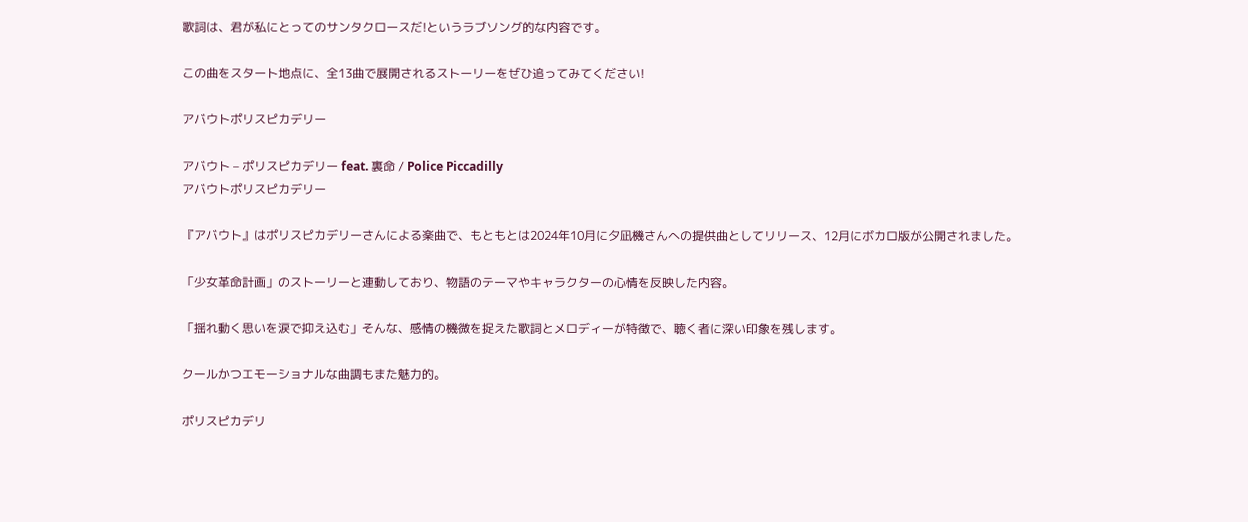歌詞は、君が私にとってのサンタクロースだ!というラブソング的な内容です。

この曲をスタート地点に、全13曲で展開されるストーリーをぜひ追ってみてください!

アバウトポリスピカデリー

アバウト – ポリスピカデリー feat. 裏命 / Police Piccadilly
アバウトポリスピカデリー

『アバウト』はポリスピカデリーさんによる楽曲で、もともとは2024年10月に夕凪機さんへの提供曲としてリリース、12月にボカロ版が公開されました。

「少女革命計画」のストーリーと連動しており、物語のテーマやキャラクターの心情を反映した内容。

「揺れ動く思いを涙で抑え込む」そんな、感情の機微を捉えた歌詞とメロディーが特徴で、聴く者に深い印象を残します。

クールかつエモーショナルな曲調もまた魅力的。

ポリスピカデリ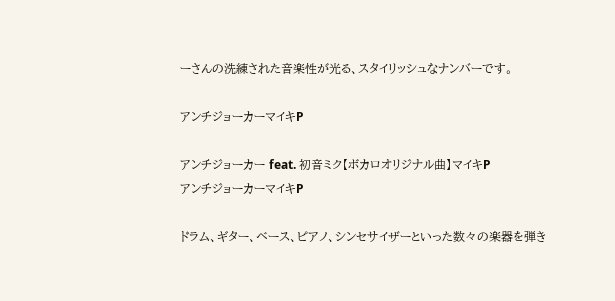ーさんの洗練された音楽性が光る、スタイリッシュなナンバーです。

アンチジョーカーマイキP

アンチジョーカー feat. 初音ミク【ボカロオリジナル曲】マイキP
アンチジョーカーマイキP

ドラム、ギター、ベース、ピアノ、シンセサイザーといった数々の楽器を弾き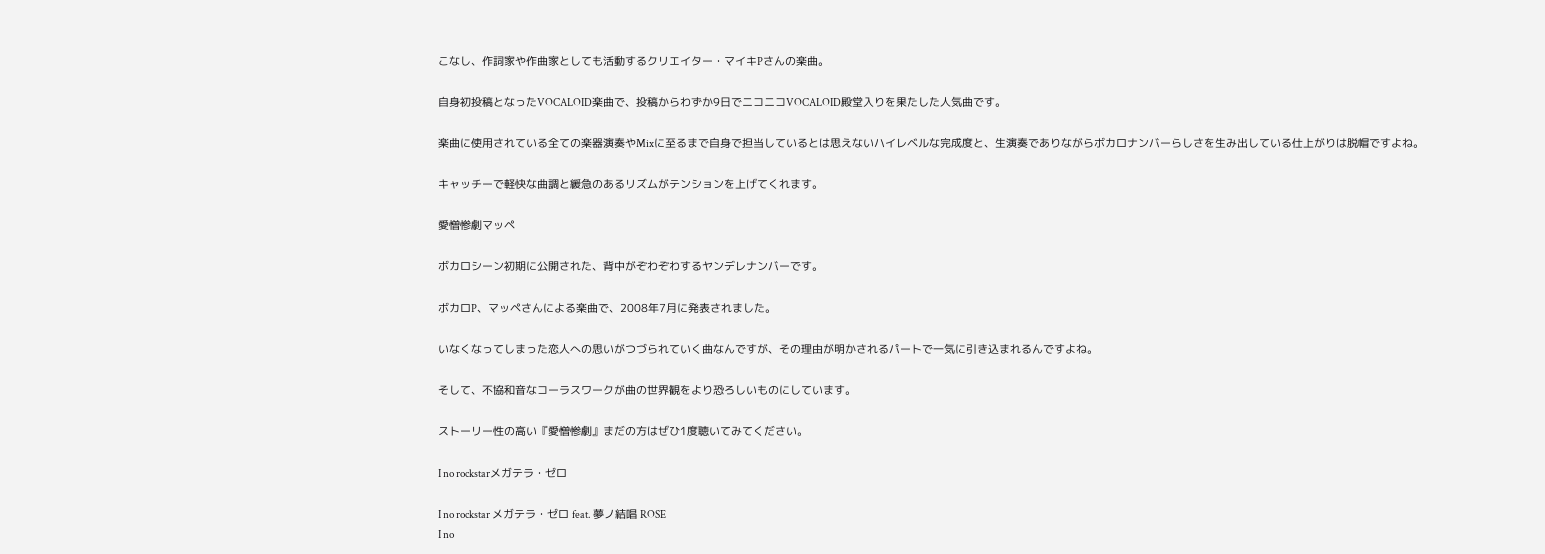こなし、作詞家や作曲家としても活動するクリエイター・マイキPさんの楽曲。

自身初投稿となったVOCALOID楽曲で、投稿からわずか9日でニコニコVOCALOID殿堂入りを果たした人気曲です。

楽曲に使用されている全ての楽器演奏やMixに至るまで自身で担当しているとは思えないハイレベルな完成度と、生演奏でありながらボカロナンバーらしさを生み出している仕上がりは脱帽ですよね。

キャッチーで軽快な曲調と緩急のあるリズムがテンションを上げてくれます。

愛憎惨劇マッペ

ボカロシーン初期に公開された、背中がぞわぞわするヤンデレナンバーです。

ボカロP、マッペさんによる楽曲で、2008年7月に発表されました。

いなくなってしまった恋人への思いがつづられていく曲なんですが、その理由が明かされるパートで一気に引き込まれるんですよね。

そして、不協和音なコーラスワークが曲の世界観をより恐ろしいものにしています。

ストーリー性の高い『愛憎惨劇』まだの方はぜひ1度聴いてみてください。

I no rockstarメガテラ・ゼロ

I no rockstar メガテラ・ゼロ feat. 夢ノ結唱 ROSE
I no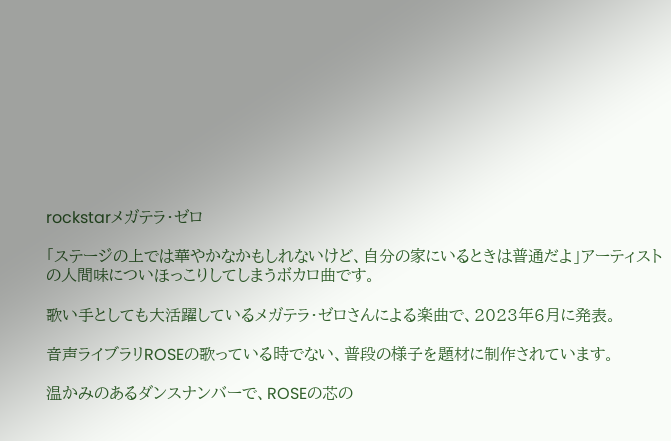rockstarメガテラ・ゼロ

「ステージの上では華やかなかもしれないけど、自分の家にいるときは普通だよ」アーティストの人間味についほっこりしてしまうボカロ曲です。

歌い手としても大活躍しているメガテラ・ゼロさんによる楽曲で、2023年6月に発表。

音声ライブラリROSEの歌っている時でない、普段の様子を題材に制作されています。

温かみのあるダンスナンバーで、ROSEの芯の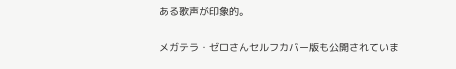ある歌声が印象的。

メガテラ・ゼロさんセルフカバー版も公開されていま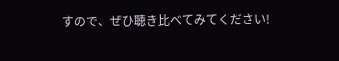すので、ぜひ聴き比べてみてください!